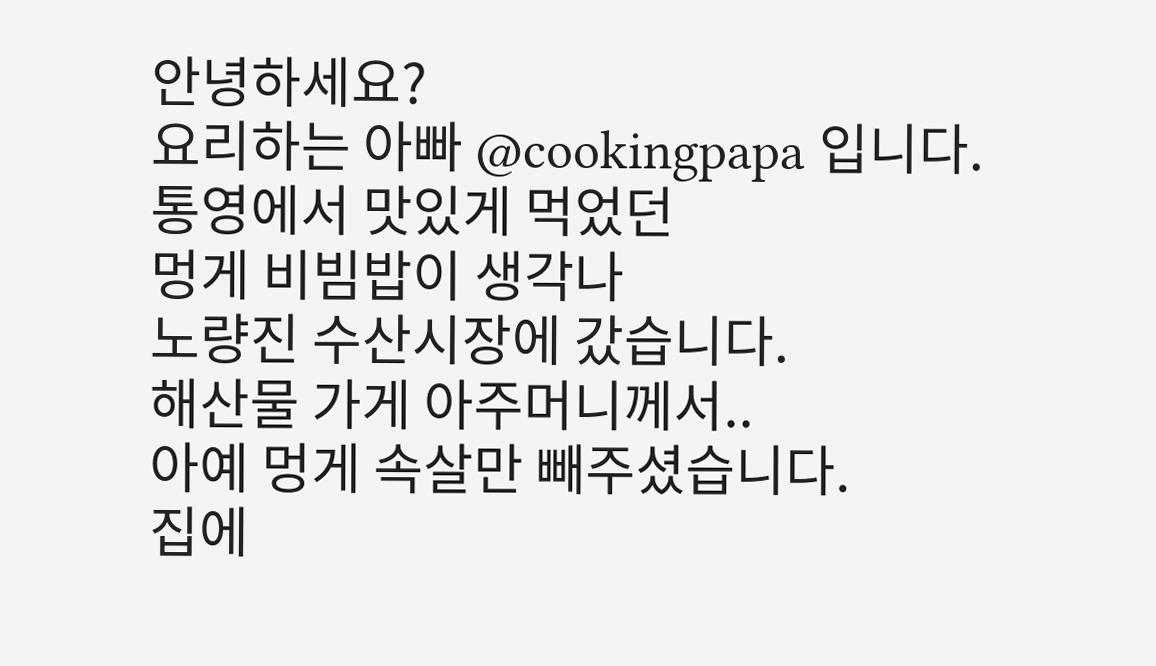안녕하세요?
요리하는 아빠 @cookingpapa 입니다.
통영에서 맛있게 먹었던
멍게 비빔밥이 생각나
노량진 수산시장에 갔습니다.
해산물 가게 아주머니께서..
아예 멍게 속살만 빼주셨습니다.
집에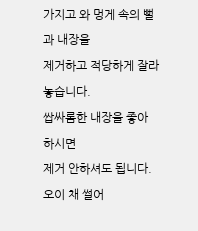가지고 와 멍게 속의 뻘과 내장을
제거하고 적당하게 잘라 놓습니다.
쌉싸롬한 내장을 좋아 하시면
제거 안하셔도 됩니다.
오이 채 썰어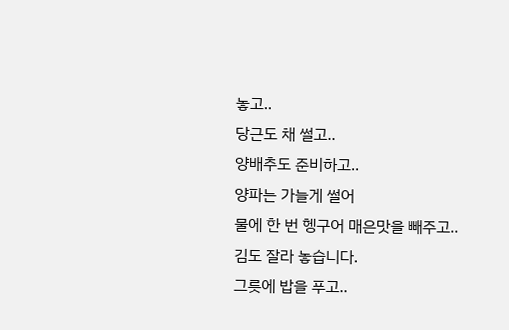놓고..
당근도 채 썰고..
양배추도 준비하고..
양파는 가늘게 썰어
물에 한 번 헹구어 매은맛을 빼주고..
김도 잘라 놓습니다.
그릇에 밥을 푸고..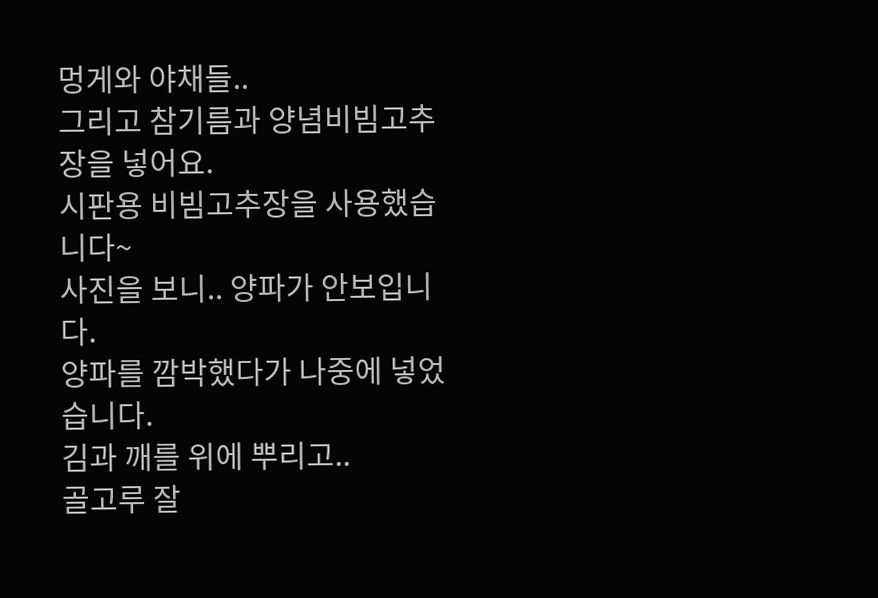멍게와 야채들..
그리고 참기름과 양념비빔고추장을 넣어요.
시판용 비빔고추장을 사용했습니다~
사진을 보니.. 양파가 안보입니다.
양파를 깜박했다가 나중에 넣었습니다.
김과 깨를 위에 뿌리고..
골고루 잘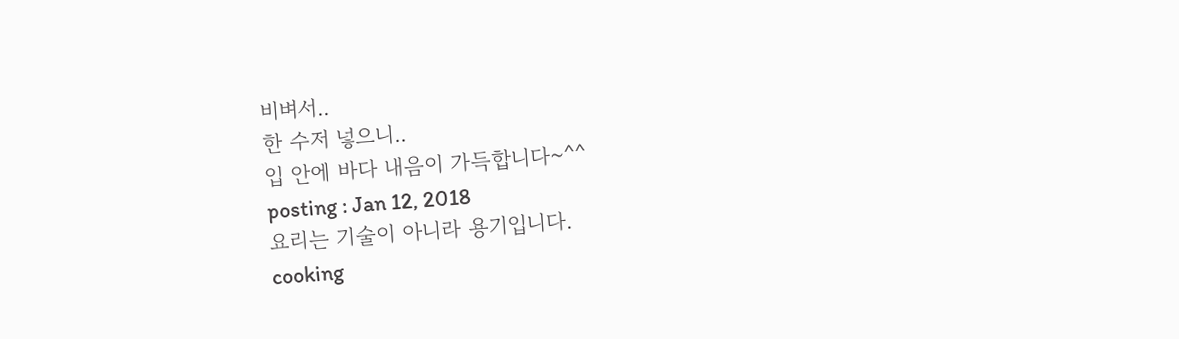비벼서..
한 수저 넣으니..
입 안에 바다 내음이 가득합니다~^^
posting : Jan 12, 2018
요리는 기술이 아니라 용기입니다.
cooking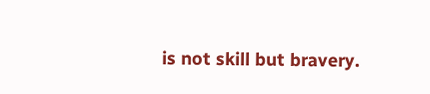is not skill but bravery.